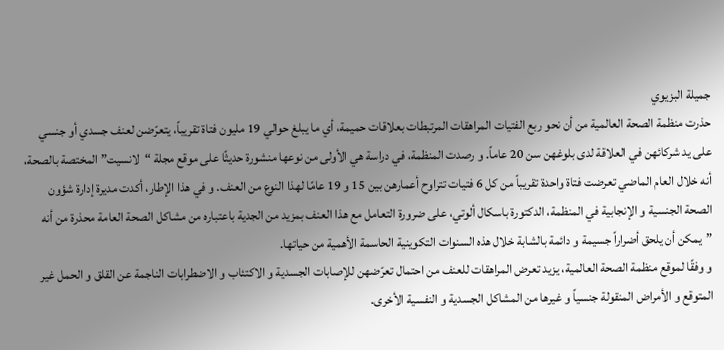جميلة البزيوي
حذرت منظمة الصحة العالمية من أن نحو ربع الفتيات المراهقات المرتبطات بعلاقات حميمة، أي ما يبلغ حوالي 19 مليون فتاة تقريباً، يتعرّضن لعنف جسدي أو جنسي على يد شركائهن في العلاقة لدى بلوغهن سن 20 عاماً. و رصدت المنظمة، في دراسة هي الأولى من نوعها منشورة حديثًا على موقع مجلة “لانسيت” المختصة بالصحة، أنه خلال العام الماضي تعرضت فتاة واحدة تقريباً من كل 6 فتيات تتراوح أعمارهن بين 15 و 19 عامًا لهذا النوع من العنف. و في هذا الإطار، أكدت مديرة إدارة شؤون الصحة الجنسية و الإنجابية في المنظمة، الدكتورة باسكال ألوتي، على ضرورة التعامل مع هذا العنف بمزيد من الجدية باعتباره من مشاكل الصحة العامة محذرة من أنه ”يمكن أن يلحق أضراراً جسيمة و دائمة بالشابة خلال هذه السنوات التكوينية الحاسمة الأهمية من حياتها.
و وفقًا لموقع منظمة الصحة العالمية، يزيد تعرض المراهقات للعنف من احتمال تعرّضهن للإصابات الجسدية و الاكتئاب و الاضطرابات الناجمة عن القلق و الحمل غير المتوقع و الأمراض المنقولة جنسياً و غيرها من المشاكل الجسدية و النفسية الأخرى.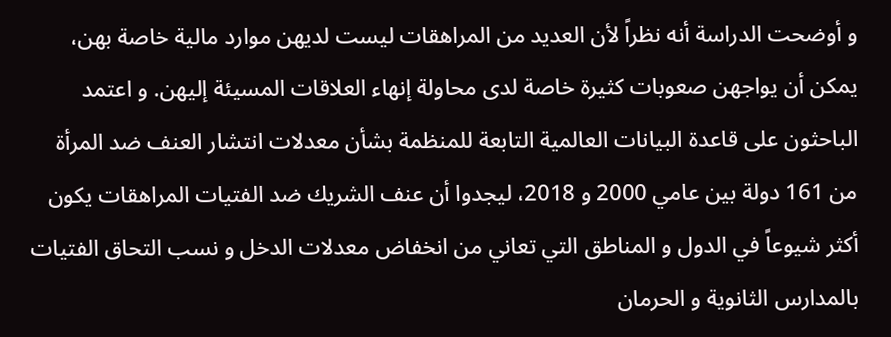و أوضحت الدراسة أنه نظراً لأن العديد من المراهقات ليست لديهن موارد مالية خاصة بهن، يمكن أن يواجهن صعوبات كثيرة خاصة لدى محاولة إنهاء العلاقات المسيئة إليهن. و اعتمد الباحثون على قاعدة البيانات العالمية التابعة للمنظمة بشأن معدلات انتشار العنف ضد المرأة من 161 دولة بين عامي 2000 و 2018، ليجدوا أن عنف الشريك ضد الفتيات المراهقات يكون أكثر شيوعاً في الدول و المناطق التي تعاني من انخفاض معدلات الدخل و نسب التحاق الفتيات بالمدارس الثانوية و الحرمان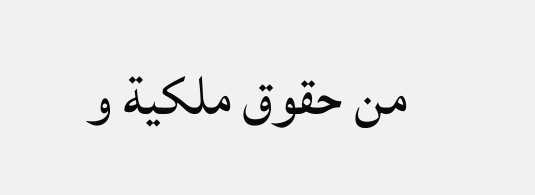من حقوق ملكية و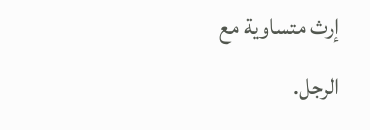إرث متساوية مع الرجل.